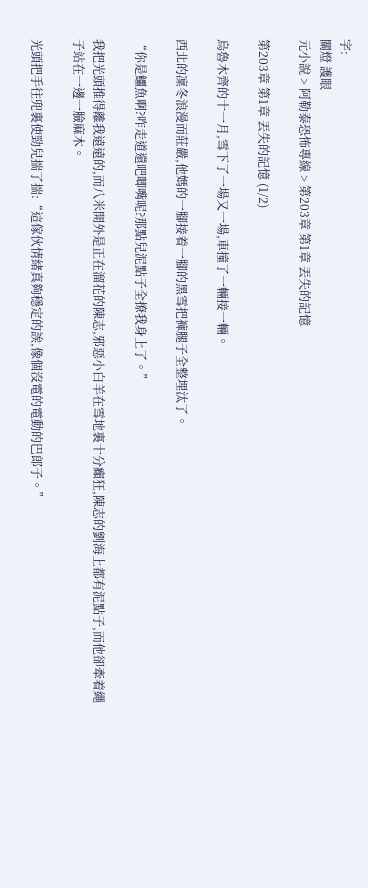字:
關燈 護眼
元小說 > 阿勒泰恐怖專線 > 第203章 第1章 丟失的記憶

第203章 第1章 丟失的記憶 (1/2)

烏魯木齊的十一月,雪下了一場又一場,車撞了一輛接一輛。

西北的凜冬浪漫而莊嚴,他媽的一腳接着一腳的黑雪把褲腿子全整埋汰了。

“你是鱷魚啊?咋走道還吧唧嘴呢?那點兒泥點子全撩我身上了。”

我把光頭推得離我遠遠的,而八米開外是正在溜花的陳志,邪惡小白羊在雪地裏十分癲狂,陳志的劉海上都有泥點子,而他卻牽着繩子站在一邊一臉麻木。

光頭把手往兜裏使勁兒揣了揣:“這傢伙情緒真夠穩定的誒,像個沒電的電動的巴郎子。”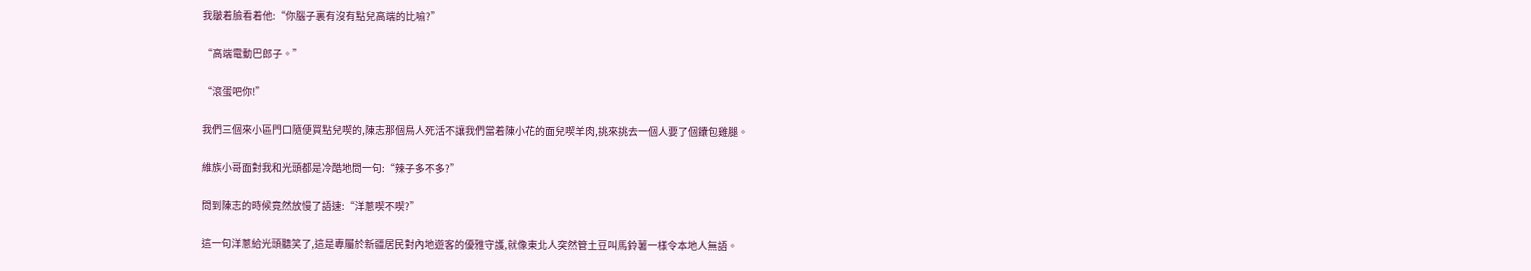我皺着臉看着他:“你腦子裏有沒有點兒高端的比喻?”

“高端電動巴郎子。”

“滾蛋吧你!”

我們三個來小區門口隨便買點兒喫的,陳志那個鳥人死活不讓我們當着陳小花的面兒喫羊肉,挑來挑去一個人要了個饢包雞腿。

維族小哥面對我和光頭都是冷酷地問一句:“辣子多不多?”

問到陳志的時候竟然放慢了語速:“洋蔥喫不喫?”

這一句洋蔥給光頭聽笑了,這是專屬於新疆居民對內地遊客的優雅守護,就像東北人突然管土豆叫馬鈴薯一樣令本地人無語。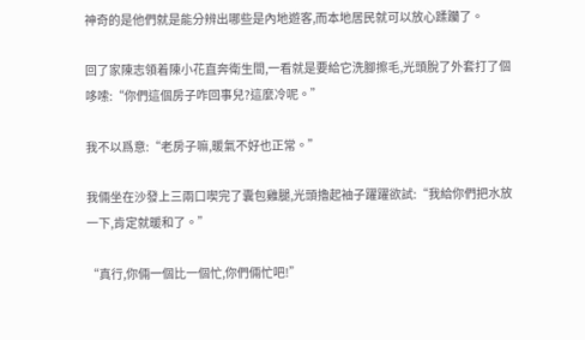神奇的是他們就是能分辨出哪些是內地遊客,而本地居民就可以放心蹂躪了。

回了家陳志領着陳小花直奔衛生間,一看就是要給它洗腳擦毛,光頭脫了外套打了個哆嗦:“你們這個房子咋回事兒?這麼冷呢。”

我不以爲意:“老房子嘛,暖氣不好也正常。”

我倆坐在沙發上三兩口喫完了囊包雞腿,光頭擼起袖子躍躍欲試:“我給你們把水放一下,肯定就暖和了。”

“真行,你倆一個比一個忙,你們倆忙吧!”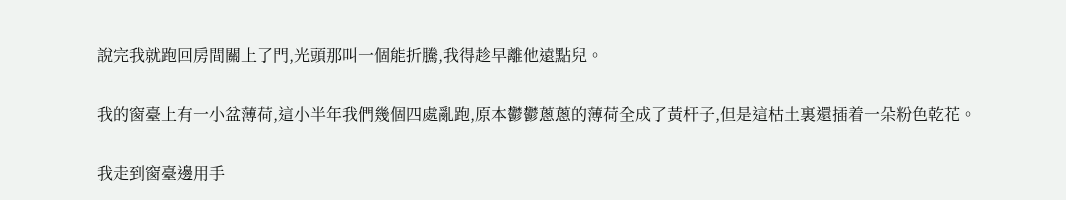說完我就跑回房間關上了門,光頭那叫一個能折騰,我得趁早離他遠點兒。

我的窗臺上有一小盆薄荷,這小半年我們幾個四處亂跑,原本鬱鬱蔥蔥的薄荷全成了黃杆子,但是這枯土裏還插着一朵粉色乾花。

我走到窗臺邊用手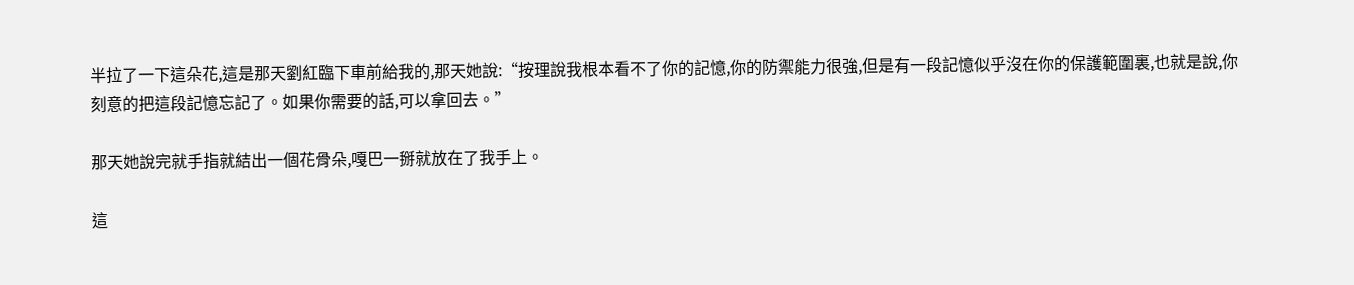半拉了一下這朵花,這是那天劉紅臨下車前給我的,那天她說:“按理說我根本看不了你的記憶,你的防禦能力很強,但是有一段記憶似乎沒在你的保護範圍裏,也就是說,你刻意的把這段記憶忘記了。如果你需要的話,可以拿回去。”

那天她說完就手指就結出一個花骨朵,嘎巴一掰就放在了我手上。

這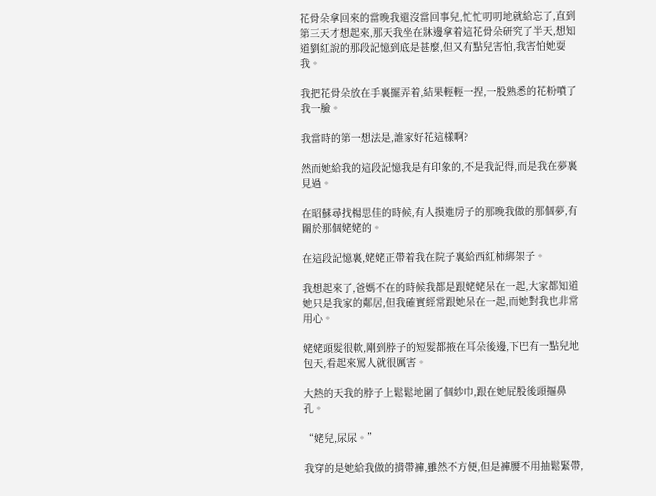花骨朵拿回來的當晚我還沒當回事兒,忙忙叨叨地就給忘了,直到第三天才想起來,那天我坐在牀邊拿着這花骨朵研究了半天,想知道劉紅說的那段記憶到底是甚麼,但又有點兒害怕,我害怕她耍我。

我把花骨朵放在手裏擺弄着,結果輕輕一捏,一股熟悉的花粉噴了我一臉。

我當時的第一想法是,誰家好花這樣啊?

然而她給我的這段記憶我是有印象的,不是我記得,而是我在夢裏見過。

在昭蘇尋找楊思佳的時候,有人摸進房子的那晚我做的那個夢,有關於那個姥姥的。

在這段記憶裏,姥姥正帶着我在院子裏給西紅柿綁架子。

我想起來了,爸媽不在的時候我都是跟姥姥呆在一起,大家都知道她只是我家的鄰居,但我確實經常跟她呆在一起,而她對我也非常用心。

姥姥頭髮很軟,剛到脖子的短髮都掖在耳朵後邊,下巴有一點兒地包天,看起來罵人就很厲害。

大熱的天我的脖子上鬆鬆地圍了個紗巾,跟在她屁股後頭摳鼻孔。

“姥兒,尿尿。”

我穿的是她給我做的揹帶褲,雖然不方便,但是褲腰不用抽鬆緊帶,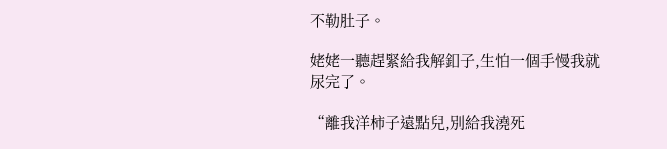不勒肚子。

姥姥一聽趕緊給我解釦子,生怕一個手慢我就尿完了。

“離我洋柿子遠點兒,別給我澆死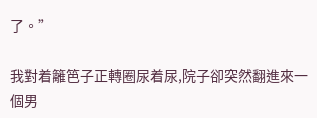了。”

我對着籬笆子正轉圈尿着尿,院子卻突然翻進來一個男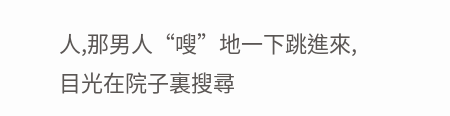人,那男人“嗖”地一下跳進來,目光在院子裏搜尋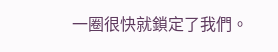一圈很快就鎖定了我們。